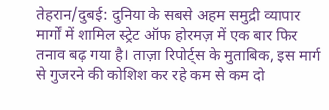तेहरान/दुबई: दुनिया के सबसे अहम समुद्री व्यापार मार्गों में शामिल स्ट्रेट ऑफ होरमज़ में एक बार फिर तनाव बढ़ गया है। ताज़ा रिपोर्ट्स के मुताबिक, इस मार्ग से गुजरने की कोशिश कर रहे कम से कम दो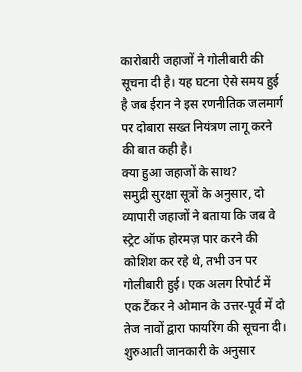कारोबारी जहाजों ने गोलीबारी की सूचना दी है। यह घटना ऐसे समय हुई है जब ईरान ने इस रणनीतिक जलमार्ग पर दोबारा सख्त नियंत्रण लागू करने की बात कही है।
क्या हुआ जहाजों के साथ?
समुद्री सुरक्षा सूत्रों के अनुसार, दो व्यापारी जहाजों ने बताया कि जब वे स्ट्रेट ऑफ होरमज़ पार करने की कोशिश कर रहे थे, तभी उन पर गोलीबारी हुई। एक अलग रिपोर्ट में एक टैंकर ने ओमान के उत्तर-पूर्व में दो तेज नावों द्वारा फायरिंग की सूचना दी। शुरुआती जानकारी के अनुसार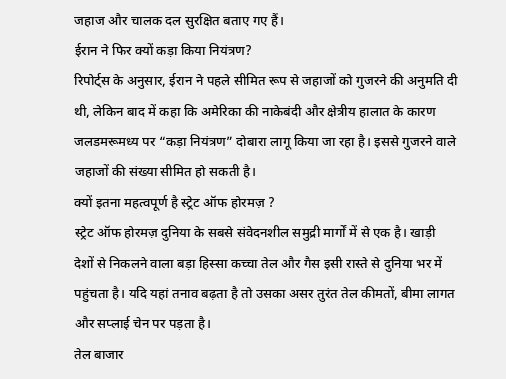जहाज और चालक दल सुरक्षित बताए गए हैं।
ईरान ने फिर क्यों कड़ा किया नियंत्रण?
रिपोर्ट्स के अनुसार, ईरान ने पहले सीमित रूप से जहाजों को गुजरने की अनुमति दी थी, लेकिन बाद में कहा कि अमेरिका की नाकेबंदी और क्षेत्रीय हालात के कारण जलडमरूमध्य पर “कड़ा नियंत्रण” दोबारा लागू किया जा रहा है। इससे गुजरने वाले जहाजों की संख्या सीमित हो सकती है।
क्यों इतना महत्वपूर्ण है स्ट्रेट ऑफ होरमज़ ?
स्ट्रेट ऑफ होरमज़ दुनिया के सबसे संवेदनशील समुद्री मार्गों में से एक है। खाड़ी देशों से निकलने वाला बड़ा हिस्सा कच्चा तेल और गैस इसी रास्ते से दुनिया भर में पहुंचता है। यदि यहां तनाव बढ़ता है तो उसका असर तुरंत तेल कीमतों, बीमा लागत और सप्लाई चेन पर पड़ता है।
तेल बाजार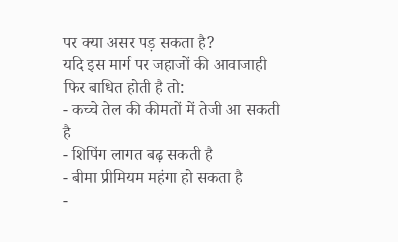पर क्या असर पड़ सकता है?
यदि इस मार्ग पर जहाजों की आवाजाही फिर बाधित होती है तो:
- कच्चे तेल की कीमतों में तेजी आ सकती है
- शिपिंग लागत बढ़ सकती है
- बीमा प्रीमियम महंगा हो सकता है
-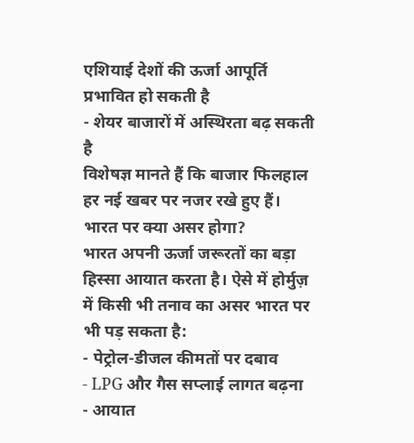एशियाई देशों की ऊर्जा आपूर्ति प्रभावित हो सकती है
- शेयर बाजारों में अस्थिरता बढ़ सकती है
विशेषज्ञ मानते हैं कि बाजार फिलहाल हर नई खबर पर नजर रखे हुए हैं।
भारत पर क्या असर होगा?
भारत अपनी ऊर्जा जरूरतों का बड़ा हिस्सा आयात करता है। ऐसे में होर्मुज़ में किसी भी तनाव का असर भारत पर भी पड़ सकता है:
- पेट्रोल-डीजल कीमतों पर दबाव
- LPG और गैस सप्लाई लागत बढ़ना
- आयात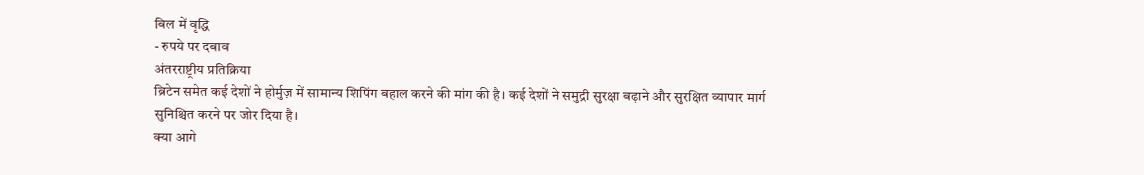बिल में वृद्धि
- रुपये पर दबाव
अंतरराष्ट्रीय प्रतिक्रिया
ब्रिटेन समेत कई देशों ने होर्मुज़ में सामान्य शिपिंग बहाल करने की मांग की है। कई देशों ने समुद्री सुरक्षा बढ़ाने और सुरक्षित व्यापार मार्ग सुनिश्चित करने पर जोर दिया है।
क्या आगे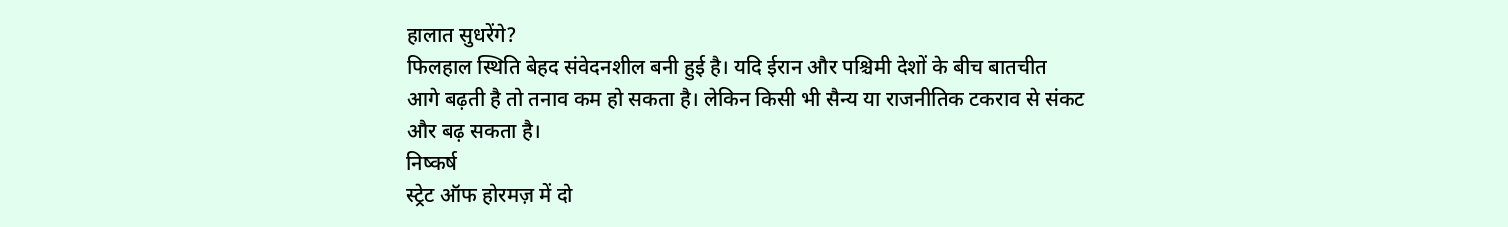हालात सुधरेंगे?
फिलहाल स्थिति बेहद संवेदनशील बनी हुई है। यदि ईरान और पश्चिमी देशों के बीच बातचीत आगे बढ़ती है तो तनाव कम हो सकता है। लेकिन किसी भी सैन्य या राजनीतिक टकराव से संकट और बढ़ सकता है।
निष्कर्ष
स्ट्रेट ऑफ होरमज़ में दो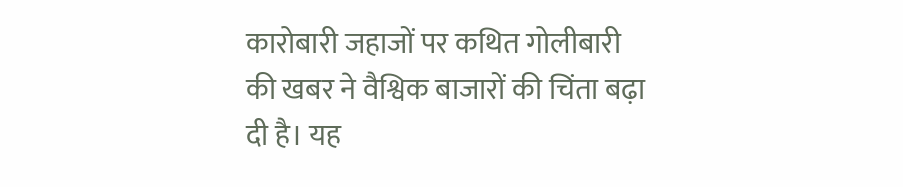कारोबारी जहाजों पर कथित गोलीबारी की खबर ने वैश्विक बाजारों की चिंता बढ़ा दी है। यह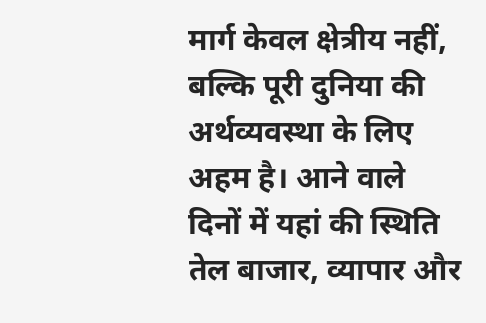मार्ग केवल क्षेत्रीय नहीं, बल्कि पूरी दुनिया की अर्थव्यवस्था के लिए अहम है। आने वाले दिनों में यहां की स्थिति तेल बाजार, व्यापार और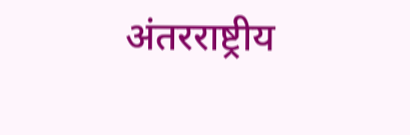अंतरराष्ट्रीय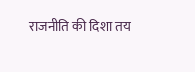राजनीति की दिशा तय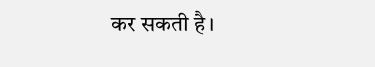कर सकती है।